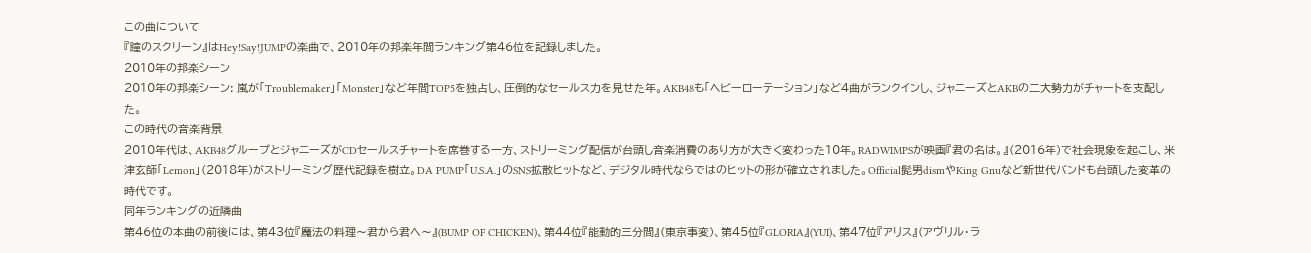この曲について
『瞳のスクリーン』はHey!Say!JUMPの楽曲で、2010年の邦楽年間ランキング第46位を記録しました。
2010年の邦楽シーン
2010年の邦楽シーン: 嵐が「Troublemaker」「Monster」など年間TOP5を独占し、圧倒的なセールス力を見せた年。AKB48も「ヘビーローテーション」など4曲がランクインし、ジャニーズとAKBの二大勢力がチャートを支配した。
この時代の音楽背景
2010年代は、AKB48グループとジャニーズがCDセールスチャートを席巻する一方、ストリーミング配信が台頭し音楽消費のあり方が大きく変わった10年。RADWIMPSが映画『君の名は。』(2016年)で社会現象を起こし、米津玄師「Lemon」(2018年)がストリーミング歴代記録を樹立。DA PUMP「U.S.A.」のSNS拡散ヒットなど、デジタル時代ならではのヒットの形が確立されました。Official髭男dismやKing Gnuなど新世代バンドも台頭した変革の時代です。
同年ランキングの近隣曲
第46位の本曲の前後には、第43位『魔法の料理〜君から君へ〜』(BUMP OF CHICKEN)、第44位『能動的三分間』(東京事変)、第45位『GLORIA』(YUI)、第47位『アリス』(アヴリル・ラ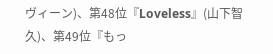ヴィーン)、第48位『Loveless』(山下智久)、第49位『もっ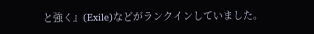と強く』(Exile)などがランクインしていました。